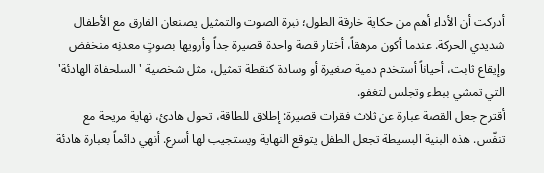أدركت أن الأداء أهم من حكاية خارقة الطول؛ نبرة الصوت والتمثيل يصنعان الفارق مع الأطفال شديدي الحركة. عندما أكون مرهقاً، أختار قصة واحدة قصيرة جداً وأرويها بصوتٍ معدنِه منخفض وإيقاع ثابت، أحياناً أستخدم دمية صغيرة أو وسادة كنقطة تمثيل، مثل شخصية 'السلحفاة الهادئة' التي تمشي ببطء وتجلس لتغفو.
أقترح جعل القصة عبارة عن ثلاث فقرات قصيرة: إطلاق للطاقة، تحول هادئ، نهاية مريحة مع تنفّس. هذه البنية البسيطة تجعل الطفل يتوقع النهاية ويستجيب لها أسرع. أنهي دائماً بعبارة هادئة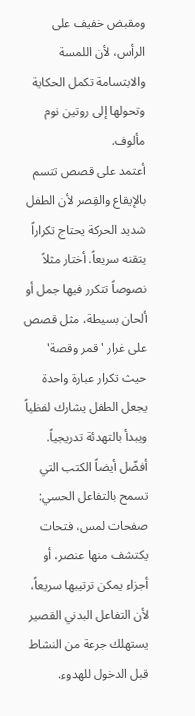ومقبض خفيف على الرأس، لأن اللمسة والابتسامة تكمل الحكاية وتحولها إلى روتين نوم مألوف.
أعتمد على قصص تتسم بالإيقاع والقِصر لأن الطفل شديد الحركة يحتاج تكراراً يتقنه سريعاً. أختار مثلاً نصوصاً تتكرر فيها جمل أو ألحان بسيطة، مثل قصص على غرار 'قمر وقصة' حيث تكرار عبارة واحدة يجعل الطفل يشارك لفظياً ويبدأ بالتهدئة تدريجياً. أفضّل أيضاً الكتب التي تسمح بالتفاعل الحسي: صفحات لمس، فتحات يكتشف منها عنصر، أو أجزاء يمكن ترتيبها سريعاً، لأن التفاعل البدني القصير يستهلك جرعة من النشاط قبل الدخول للهدوء.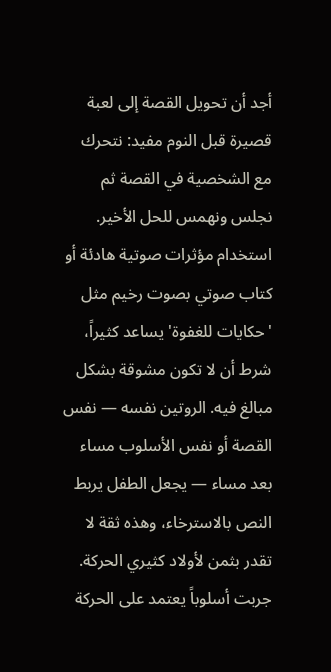أجد أن تحويل القصة إلى لعبة قصيرة قبل النوم مفيد: نتحرك مع الشخصية في القصة ثم نجلس ونهمس للحل الأخير. استخدام مؤثرات صوتية هادئة أو كتاب صوتي بصوت رخيم مثل 'حكايات للغفوة' يساعد كثيراً، شرط أن لا تكون مشوقة بشكل مبالغ فيه. الروتين نفسه — نفس القصة أو نفس الأسلوب مساء بعد مساء — يجعل الطفل يربط النص بالاسترخاء، وهذه ثقة لا تقدر بثمن لأولاد كثيري الحركة.
جربت أسلوباً يعتمد على الحركة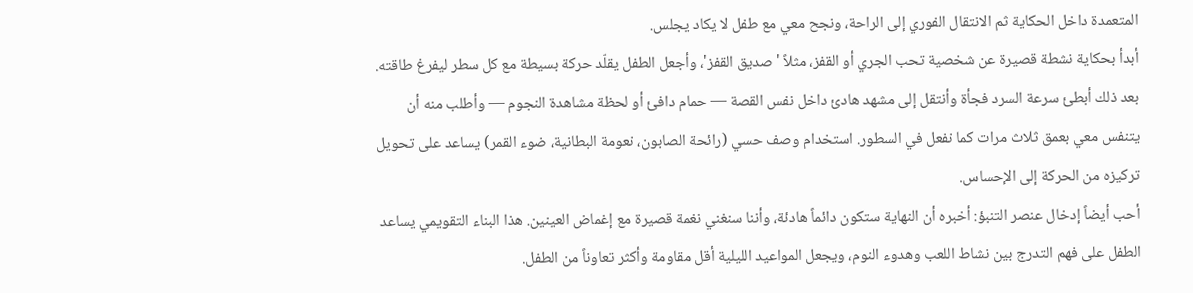المتعمدة داخل الحكاية ثم الانتقال الفوري إلى الراحة، ونجح معي مع طفل لا يكاد يجلس.
أبدأ بحكاية نشطة قصيرة عن شخصية تحب الجري أو القفز، مثلاً 'صديق القفز'، وأجعل الطفل يقلّد حركة بسيطة مع كل سطر ليفرغ طاقته. بعد ذلك أبطئ سرعة السرد فجأة وأنتقل إلى مشهد هادئ داخل نفس القصة — حمام دافئ أو لحظة مشاهدة النجوم — وأطلب منه أن يتنفس معي بعمق ثلاث مرات كما نفعل في السطور. استخدام وصف حسي (رائحة الصابون، نعومة البطانية، ضوء القمر) يساعد على تحويل تركيزه من الحركة إلى الإحساس.
أحب أيضاً إدخال عنصر التنبؤ: أخبره أن النهاية ستكون دائماً هادئة، وأننا سنغني نغمة قصيرة مع إغماض العينين. هذا البناء التقويمي يساعد الطفل على فهم التدرج بين نشاط اللعب وهدوء النوم، ويجعل المواعيد الليلية أقل مقاومة وأكثر تعاوناً من الطفل.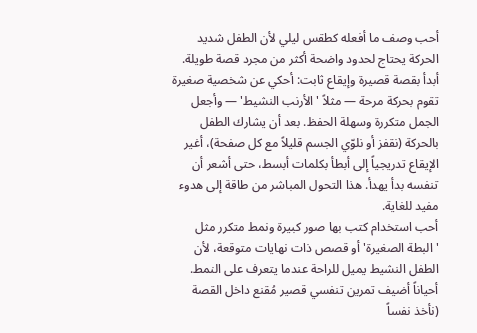أحب وصف ما أفعله كطقس ليلي لأن الطفل شديد الحركة يحتاج لحدود واضحة أكثر من مجرد قصة طويلة.
أبدأ بقصة قصيرة وإيقاع ثابت: أحكي عن شخصية صغيرة تقوم بحركة مرحة — مثلاً 'الأرنب النشيط' — وأجعل الجمل متكررة وسهلة الحفظ. بعد أن يشارك الطفل بالحركة (نقفز أو نلوّي الجسم قليلاً مع كل صفحة)، أغير الإيقاع تدريجياً إلى أبطأ بكلمات أبسط، حتى أشعر أن تنفسه بدأ يهدأ. هذا التحول المباشر من طاقة إلى هدوء مفيد للغاية.
أحب استخدام كتب بها صور كبيرة ونمط متكرر مثل 'البطة الصغيرة' أو قصص ذات نهايات متوقعة، لأن الطفل النشيط يميل للراحة عندما يتعرف على النمط. أحياناً أضيف تمرين تنفسي قصير مُقنع داخل القصة (نأخذ نفساً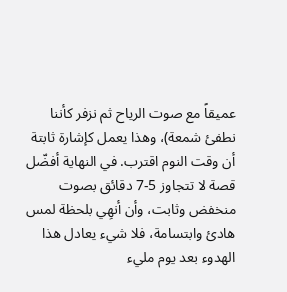عميقاً مع صوت الرياح ثم نزفر كأننا نطفئ شمعة)، وهذا يعمل كإشارة ثابتة أن وقت النوم اقترب. في النهاية أفضّل قصة لا تتجاوز 5-7 دقائق بصوت منخفض وثابت، وأن أنهِي بلحظة لمس هادئ وابتسامة، فلا شيء يعادل هذا الهدوء بعد يوم مليء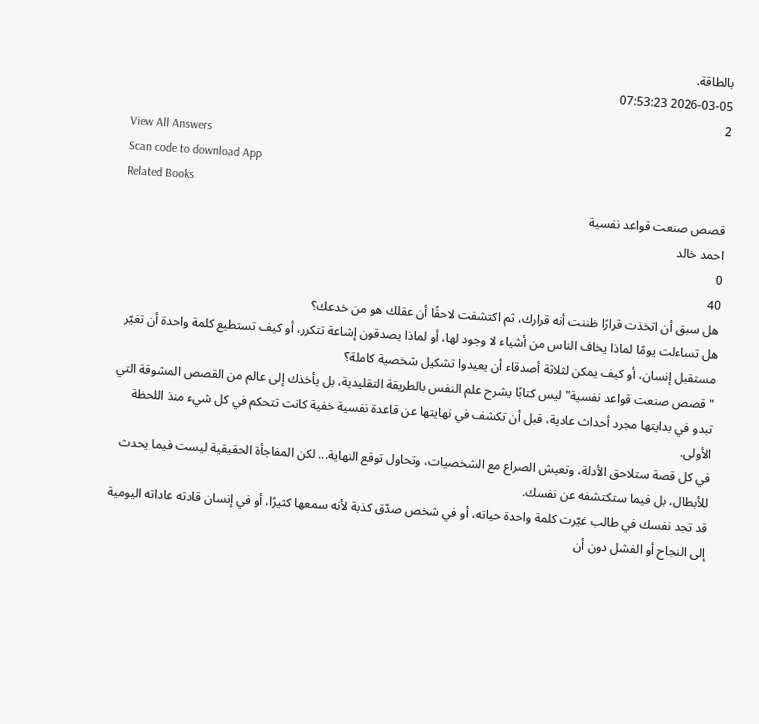بالطاقة.
2026-03-05 07:53:23
2
View All Answers
Scan code to download App
Related Books
قصص صنعت قواعد نفسية
احمد خالد
0
40
هل سبق أن اتخذت قرارًا ظننت أنه قرارك، ثم اكتشفت لاحقًا أن عقلك هو من خدعك؟
هل تساءلت يومًا لماذا يخاف الناس من أشياء لا وجود لها، أو لماذا يصدقون إشاعة تتكرر، أو كيف تستطيع كلمة واحدة أن تغيّر مستقبل إنسان، أو كيف يمكن لثلاثة أصدقاء أن يعيدوا تشكيل شخصية كاملة؟
"قصص صنعت قواعد نفسية" ليس كتابًا يشرح علم النفس بالطريقة التقليدية، بل يأخذك إلى عالم من القصص المشوقة التي تبدو في بدايتها مجرد أحداث عادية، قبل أن تكشف في نهايتها عن قاعدة نفسية خفية كانت تتحكم في كل شيء منذ اللحظة الأولى.
في كل قصة ستلاحق الأدلة، وتعيش الصراع مع الشخصيات، وتحاول توقع النهاية... لكن المفاجأة الحقيقية ليست فيما يحدث للأبطال، بل فيما ستكتشفه عن نفسك.
قد تجد نفسك في طالب غيّرت كلمة واحدة حياته، أو في شخص صدّق كذبة لأنه سمعها كثيرًا، أو في إنسان قادته عاداته اليومية إلى النجاح أو الفشل دون أن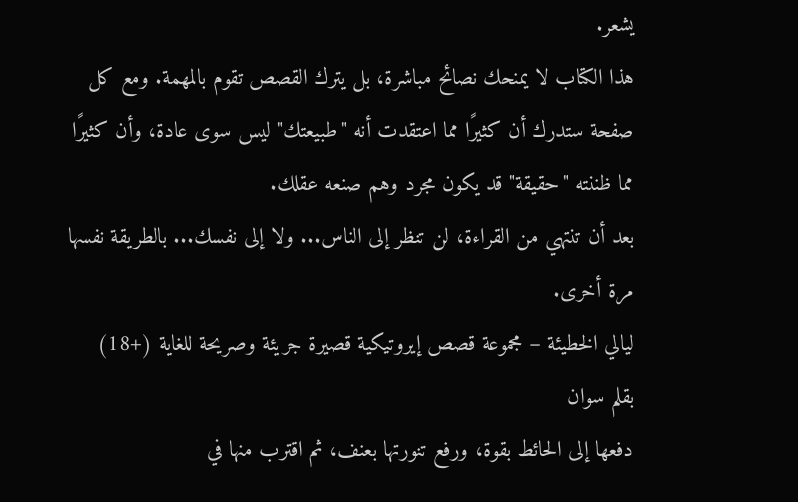يشعر.
هذا الكتاب لا يمنحك نصائح مباشرة، بل يترك القصص تقوم بالمهمة. ومع كل صفحة ستدرك أن كثيرًا مما اعتقدت أنه "طبيعتك" ليس سوى عادة، وأن كثيرًا مما ظننته "حقيقة" قد يكون مجرد وهم صنعه عقلك.
بعد أن تنتهي من القراءة، لن تنظر إلى الناس... ولا إلى نفسك... بالطريقة نفسها مرة أخرى.
ليالي الخطيئة – مجموعة قصص إيروتيكية قصيرة جريئة وصريحة للغاية (+18)
بقلم سوان
دفعها إلى الحائط بقوة، ورفع تنورتها بعنف، ثم اقترب منها في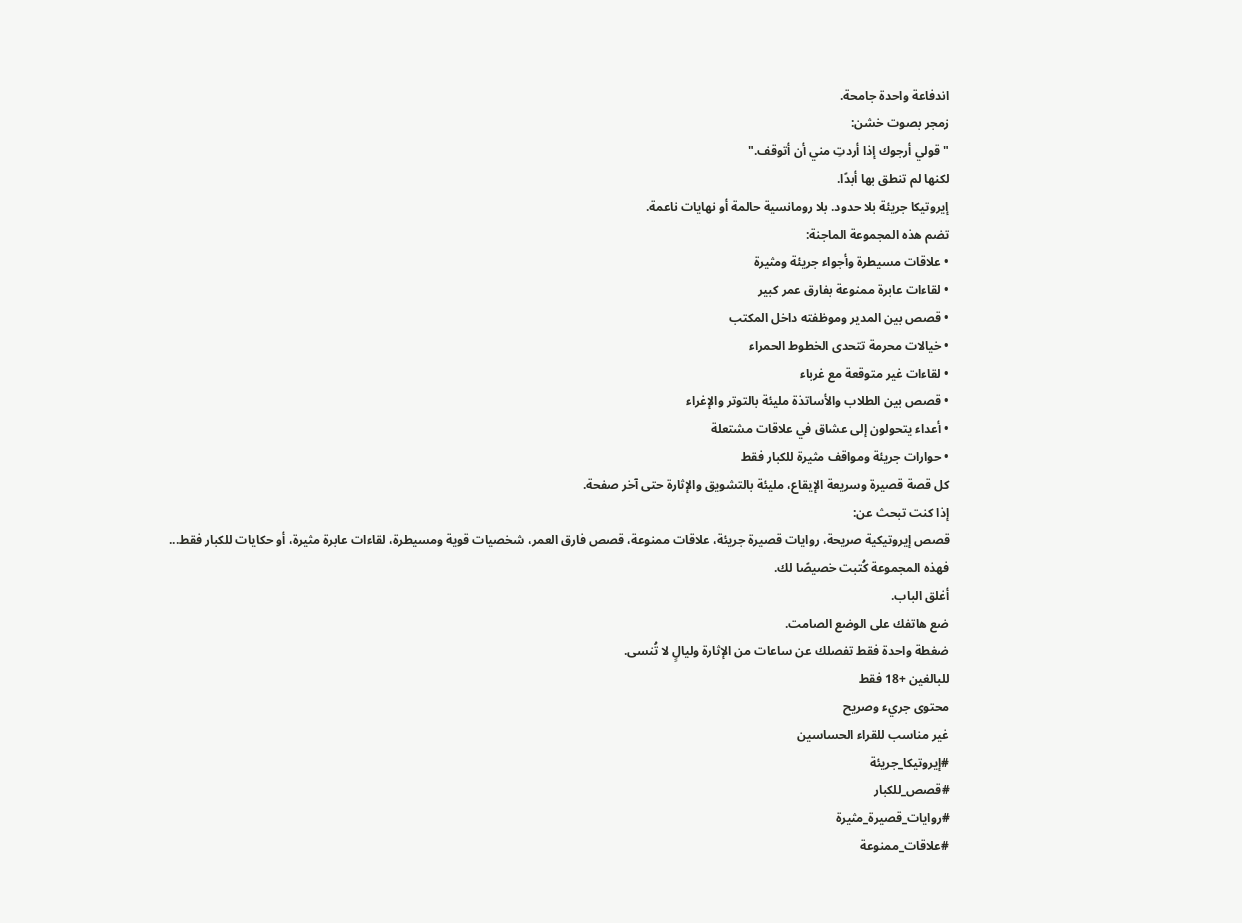اندفاعة واحدة جامحة.
زمجر بصوت خشن:
"قولي أرجوك إذا أردتِ مني أن أتوقف."
لكنها لم تنطق بها أبدًا.
إيروتيكا جريئة بلا حدود. بلا رومانسية حالمة أو نهايات ناعمة.
تضم هذه المجموعة الماجنة:
• علاقات مسيطرة وأجواء جريئة ومثيرة
• لقاءات عابرة ممنوعة بفارق عمر كبير
• قصص بين المدير وموظفته داخل المكتب
• خيالات محرمة تتحدى الخطوط الحمراء
• لقاءات غير متوقعة مع غرباء
• قصص بين الطلاب والأساتذة مليئة بالتوتر والإغراء
• أعداء يتحولون إلى عشاق في علاقات مشتعلة
• حوارات جريئة ومواقف مثيرة للكبار فقط
كل قصة قصيرة وسريعة الإيقاع، مليئة بالتشويق والإثارة حتى آخر صفحة.
إذا كنت تبحث عن:
قصص إيروتيكية صريحة، روايات قصيرة جريئة، علاقات ممنوعة، قصص فارق العمر، شخصيات قوية ومسيطرة، لقاءات عابرة مثيرة، أو حكايات للكبار فقط...
فهذه المجموعة كُتبت خصيصًا لك.
أغلق الباب.
ضع هاتفك على الوضع الصامت.
ضغطة واحدة فقط تفصلك عن ساعات من الإثارة وليالٍ لا تُنسى.
للبالغين +18 فقط
محتوى جريء وصريح
غير مناسب للقراء الحساسين
#إيروتيكا_جريئة
#قصص_للكبار
#روايات_قصيرة_مثيرة
#علاقات_ممنوعة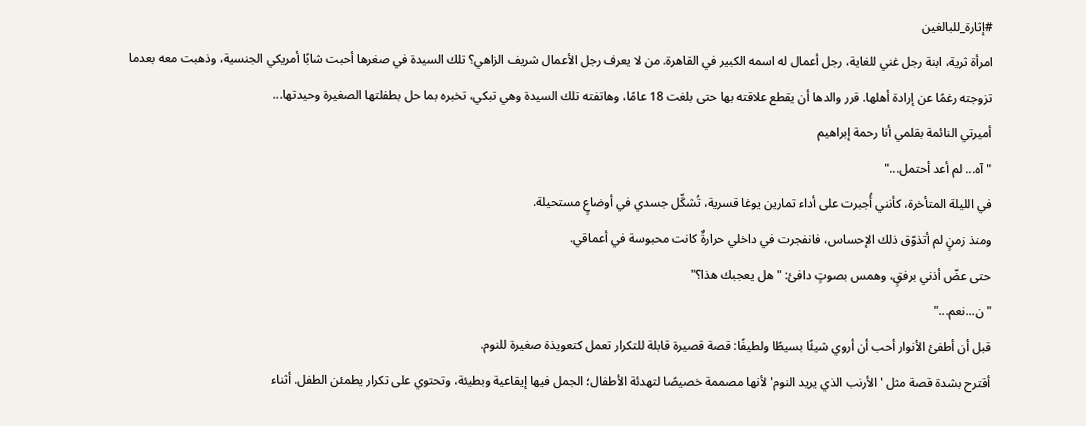#إثارة_للبالغين
امرأة ثرية، ابنة رجل غني للغاية، رجل أعمال له اسمه الكبير في القاهرة. من لا يعرف رجل الأعمال شريف الزاهي؟ تلك السيدة في صغرها أحبت شابًا أمريكي الجنسية، وذهبت معه بعدما تزوجته رغمًا عن إرادة أهلها. قرر والدها أن يقطع علاقته بها حتى بلغت 18 عامًا، وهاتفته تلك السيدة وهي تبكي، تخبره بما حل بطفلتها الصغيرة وحيدتها...
أميرتي النائمة بقلمي أنا رحمة إبراهيم
" آه... لم أعد أحتمل..."
في الليلة المتأخرة، كأنني أُجبرت على أداء تمارين يوغا قسرية، تُشكِّل جسدي في أوضاعٍ مستحيلة.
ومنذ زمنٍ لم أتذوّق ذلك الإحساس، فانفجرت في داخلي حرارةٌ كانت محبوسة في أعماقي.
حتى عضّ أذني برفقٍ، وهمس بصوتٍ دافئ: "هل يعجبك هذا؟"
"ن...نعم..."
قبل أن أطفئ الأنوار أحب أن أروي شيئًا بسيطًا ولطيفًا: قصة قصيرة قابلة للتكرار تعمل كتعويذة صغيرة للنوم.
أقترح بشدة قصة مثل 'الأرنب الذي يريد النوم' لأنها مصممة خصيصًا لتهدئة الأطفال؛ الجمل فيها إيقاعية وبطيئة، وتحتوي على تكرار يطمئن الطفل. أثناء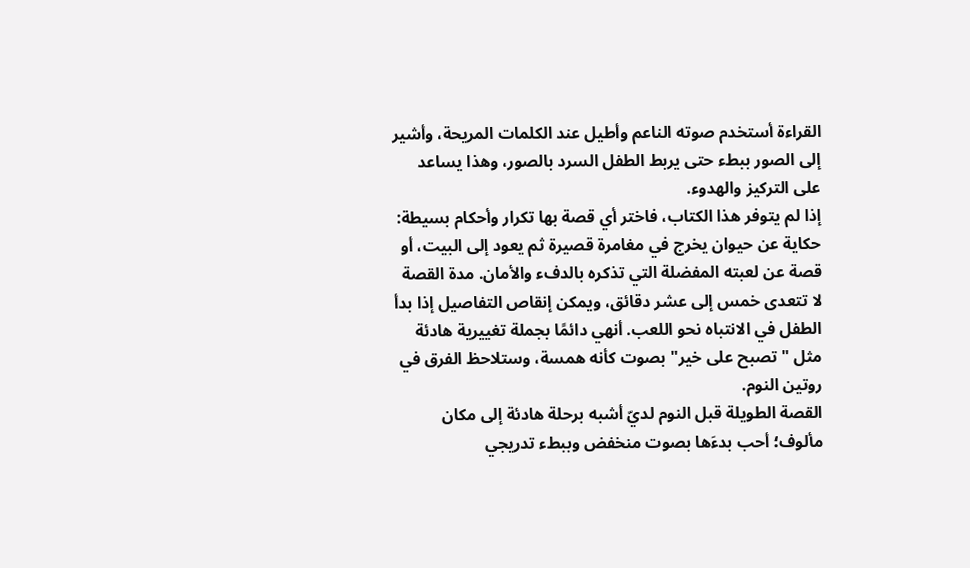القراءة أستخدم صوته الناعم وأطيل عند الكلمات المريحة، وأشير إلى الصور ببطء حتى يربط الطفل السرد بالصور، وهذا يساعد على التركيز والهدوء.
إذا لم يتوفر هذا الكتاب، فاختر أي قصة بها تكرار وأحكام بسيطة: حكاية عن حيوان يخرج في مغامرة قصيرة ثم يعود إلى البيت، أو قصة عن لعبته المفضلة التي تذكره بالدفء والأمان. مدة القصة لا تتعدى خمس إلى عشر دقائق، ويمكن إنقاص التفاصيل إذا بدأ الطفل في الانتباه نحو اللعب. أنهي دائمًا بجملة تغييرية هادئة مثل "تصبح على خير" بصوت كأنه همسة، وستلاحظ الفرق في روتين النوم.
القصة الطويلة قبل النوم لديّ أشبه برحلة هادئة إلى مكان مألوف؛ أحب بدءَها بصوت منخفض وببطء تدريجي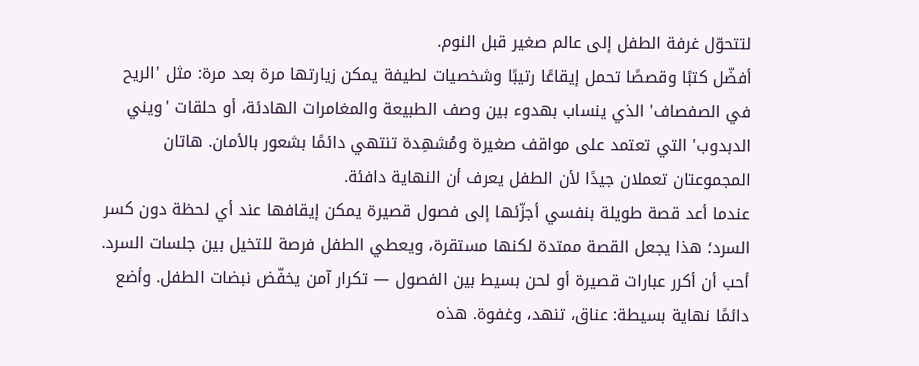لتتحوّل غرفة الطفل إلى عالم صغير قبل النوم.
أفضّل كتبًا وقصصًا تحمل إيقاعًا رتيبًا وشخصيات لطيفة يمكن زيارتها مرة بعد مرة: مثل 'الريح في الصفصاف' الذي ينساب بهدوء بين وصف الطبيعة والمغامرات الهادئة، أو حلقات 'ويني الدبدوب' التي تعتمد على مواقف صغيرة ومُشهِدة تنتهي دائمًا بشعور بالأمان. هاتان المجموعتان تعملان جيدًا لأن الطفل يعرف أن النهاية دافئة.
عندما أعد قصة طويلة بنفسي أجزّئها إلى فصول قصيرة يمكن إيقافها عند أي لحظة دون كسر السرد؛ هذا يجعل القصة ممتدة لكنها مستقرة، ويعطي الطفل فرصة للتخيل بين جلسات السرد. أحب أن أكرر عبارات قصيرة أو لحن بسيط بين الفصول — تكرار آمن يخفّض نبضات الطفل. وأضع دائمًا نهاية بسيطة: عناق، تنهد، وغفوة. هذه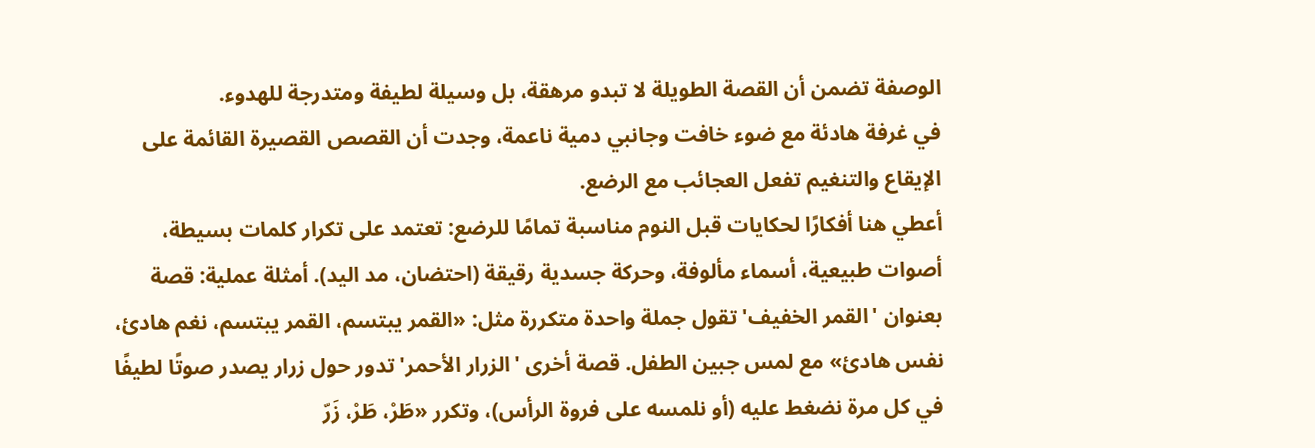الوصفة تضمن أن القصة الطويلة لا تبدو مرهقة، بل وسيلة لطيفة ومتدرجة للهدوء.
في غرفة هادئة مع ضوء خافت وجانبي دمية ناعمة، وجدت أن القصص القصيرة القائمة على الإيقاع والتنغيم تفعل العجائب مع الرضع.
أعطي هنا أفكارًا لحكايات قبل النوم مناسبة تمامًا للرضع: تعتمد على تكرار كلمات بسيطة، أصوات طبيعية، أسماء مألوفة، وحركة جسدية رقيقة (احتضان، مد اليد). أمثلة عملية: قصة بعنوان 'القمر الخفيف' تقول جملة واحدة متكررة مثل: «القمر يبتسم، القمر يبتسم، نغم هادئ، نفس هادئ» مع لمس جبين الطفل. قصة أخرى 'الزرار الأحمر' تدور حول زرار يصدر صوتًا لطيفًا في كل مرة نضغط عليه (أو نلمسه على فروة الرأس)، وتكرر «طَرْ، طَرْ، زَرّ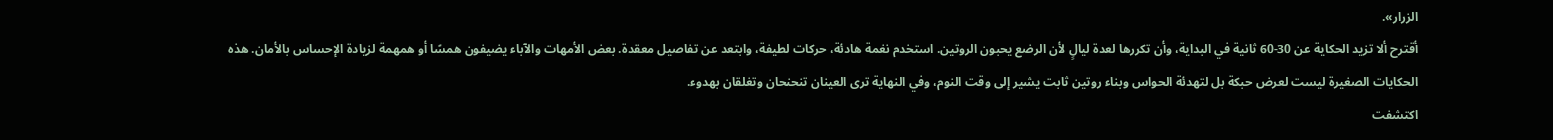الزرار».
أقترح ألا تزيد الحكاية عن 30-60 ثانية في البداية، وأن تكررها لعدة ليالٍ لأن الرضع يحبون الروتين. استخدم نغمة هادئة، حركات لطيفة، وابتعد عن تفاصيل معقدة. بعض الأمهات والآباء يضيفون همسًا أو همهمة لزيادة الإحساس بالأمان. هذه الحكايات الصغيرة ليست لعرض حبكة بل لتهدئة الحواس وبناء روتين ثابت يشير إلى وقت النوم، وفي النهاية ترى العينان تنحنحان وتغلقان بهدوء.
اكتشفت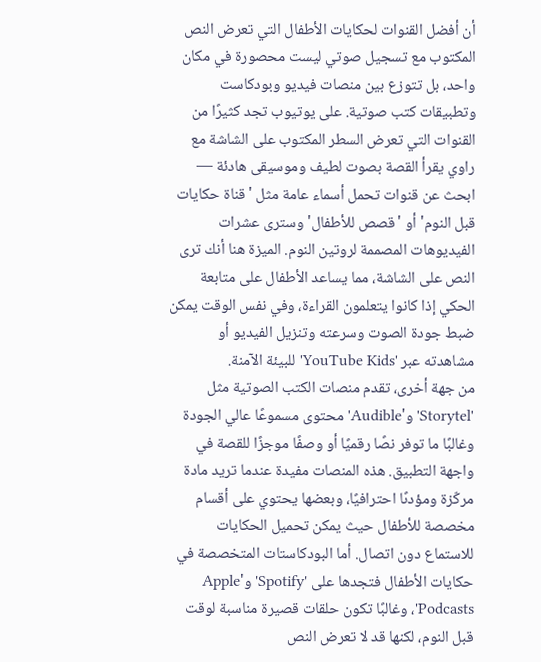أن أفضل القنوات لحكايات الأطفال التي تعرض النص المكتوب مع تسجيل صوتي ليست محصورة في مكان واحد، بل تتوزع بين منصات فيديو وبودكاست وتطبيقات كتب صوتية. على يوتيوب تجد كثيرًا من القنوات التي تعرض السطر المكتوب على الشاشة مع راوي يقرأ القصة بصوت لطيف وموسيقى هادئة — ابحث عن قنوات تحمل أسماء عامة مثل 'قناة حكايات قبل النوم' أو 'قصص للأطفال' وسترى عشرات الفيديوهات المصممة لروتين النوم. الميزة هنا أنك ترى النص على الشاشة، مما يساعد الأطفال على متابعة الحكي إذا كانوا يتعلمون القراءة، وفي نفس الوقت يمكن ضبط جودة الصوت وسرعته وتنزيل الفيديو أو مشاهدته عبر 'YouTube Kids' للبيئة الآمنة.
من جهة أخرى، تقدم منصات الكتب الصوتية مثل 'Storytel' و'Audible' محتوى مسموعًا عالي الجودة وغالبًا ما توفر نصًا رقميًا أو وصفًا موجزًا للقصة في واجهة التطبيق. هذه المنصات مفيدة عندما تريد مادة مركّزة ومؤدىًا احترافيًا، وبعضها يحتوي على أقسام مخصصة للأطفال حيث يمكن تحميل الحكايات للاستماع دون اتصال. أما البودكاستات المتخصصة في حكايات الأطفال فتجدها على 'Spotify' و'Apple Podcasts'، وغالبًا تكون حلقات قصيرة مناسبة لوقت قبل النوم، لكنها قد لا تعرض النص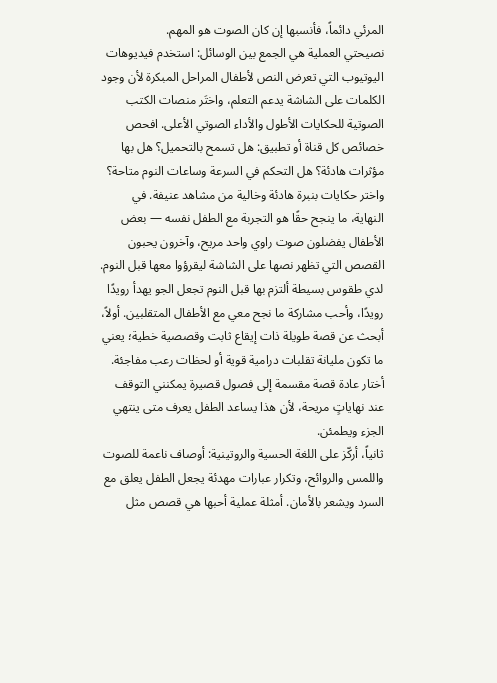المرئي دائماً، فأنسبها إن كان الصوت هو المهم.
نصيحتي العملية هي الجمع بين الوسائل: استخدم فيديوهات اليوتيوب التي تعرض النص لأطفال المراحل المبكرة لأن وجود الكلمات على الشاشة يدعم التعلم، واختَر منصات الكتب الصوتية للحكايات الأطول والأداء الصوتي الأعلى. افحص خصائص كل قناة أو تطبيق: هل تسمح بالتحميل؟ هل بها مؤثرات هادئة؟ هل التحكم في السرعة وساعات النوم متاحة؟ واختر حكايات بنبرة هادئة وخالية من مشاهد عنيفة. في النهاية، ما ينجح حقًا هو التجربة مع الطفل نفسه — بعض الأطفال يفضلون صوت راوي واحد مريح، وآخرون يحبون القصص التي تظهر نصها على الشاشة ليقرؤوا معها قبل النوم.
لدي طقوس بسيطة ألتزم بها قبل النوم تجعل الجو يهدأ رويدًا رويدًا، وأحب مشاركة ما نجح معي مع الأطفال المتقلبين. أولاً، أبحث عن قصة طويلة ذات إيقاع ثابت وقصصية خطية؛ يعني ما تكون مليانة تقلبات درامية قوية أو لحظات رعب مفاجئة. أختار عادة قصة مقسمة إلى فصول قصيرة يمكنني التوقف عند نهاياتٍ مريحة، لأن هذا يساعد الطفل يعرف متى ينتهي الجزء ويطمئن.
ثانياً، أركّز على اللغة الحسية والروتينية: أوصاف ناعمة للصوت واللمس والروائح، وتكرار عبارات مهدئة يجعل الطفل يعلق مع السرد ويشعر بالأمان. أمثلة عملية أحبها هي قصص مثل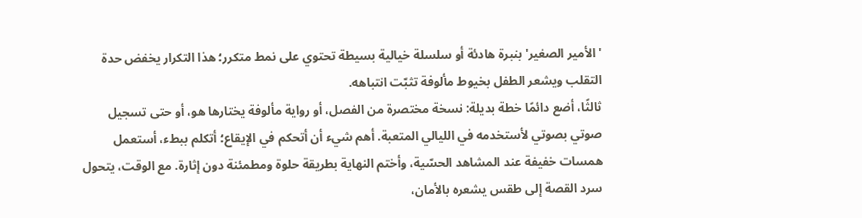'الأمير الصغير' بنبرة هادئة أو سلسلة خيالية بسيطة تحتوي على نمط متكرر؛ هذا التكرار يخفض حدة التقلب ويشعر الطفل بخيوط مألوفة تثبّت انتباهه.
ثالثًا، أضع دائمًا خطة بديلة: نسخة مختصرة من الفصل، أو رواية مألوفة يختارها هو، أو حتى تسجيل صوتي بصوتي لأستخدمه في الليالي المتعبة. أهم شيء أن أتحكم في الإيقاع؛ أتكلم ببطء، أستعمل همسات خفيفة عند المشاهد الحسّية، وأختم النهاية بطريقة حلوة ومطمئنة دون إثارة. مع الوقت، يتحول سرد القصة إلى طقس يشعره بالأمان،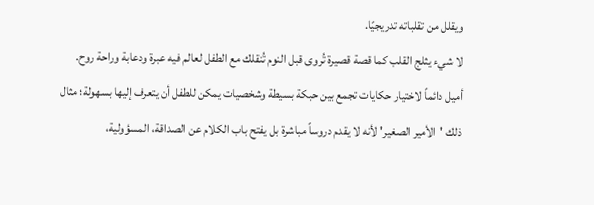ويقلل من تقلباته تدريجيًا.
لا شيء يثلج القلب كما قصة قصيرة تُروى قبل النوم تُنقلك مع الطفل لعالم فيه عبرة ودعابة وراحة روح.
أميل دائماً لاختيار حكايات تجمع بين حبكة بسيطة وشخصيات يمكن للطفل أن يتعرف إليها بسهولة؛ مثال ذلك 'الأمير الصغير' لأنه لا يقدم دروساً مباشرة بل يفتح باب الكلام عن الصداقة، المسؤولية،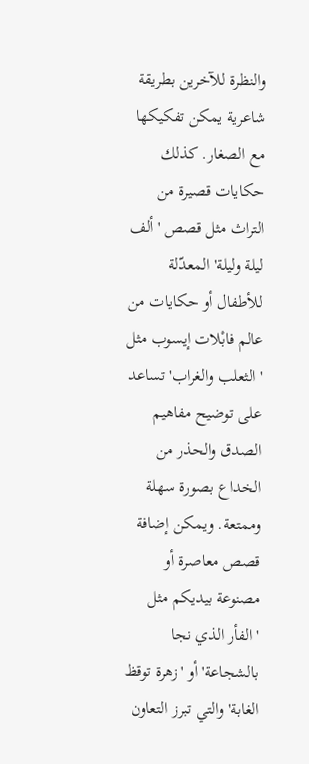والنظرة للآخرين بطريقة شاعرية يمكن تفكيكها مع الصغار. كذلك حكايات قصيرة من التراث مثل قصص 'ألف ليلة وليلة' المعدّلة للأطفال أو حكايات من عالم فابْلات إيسوب مثل 'الثعلب والغراب' تساعد على توضيح مفاهيم الصدق والحذر من الخداع بصورة سهلة وممتعة. ويمكن إضافة قصص معاصرة أو مصنوعة بيديكم مثل 'الفأر الذي نجا بالشجاعة' أو 'زهرة توقظ الغابة' والتي تبرز التعاون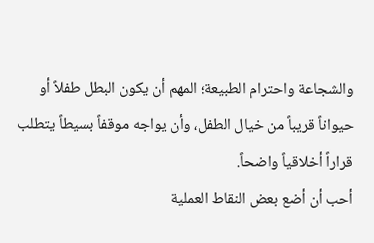والشجاعة واحترام الطبيعة؛ المهم أن يكون البطل طفلاً أو حيواناً قريباً من خيال الطفل، وأن يواجه موقفاً بسيطاً يتطلب قراراً أخلاقياً واضحاً.
أحب أن أضع بعض النقاط العملية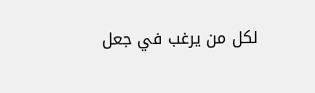لكل من يرغب في جعل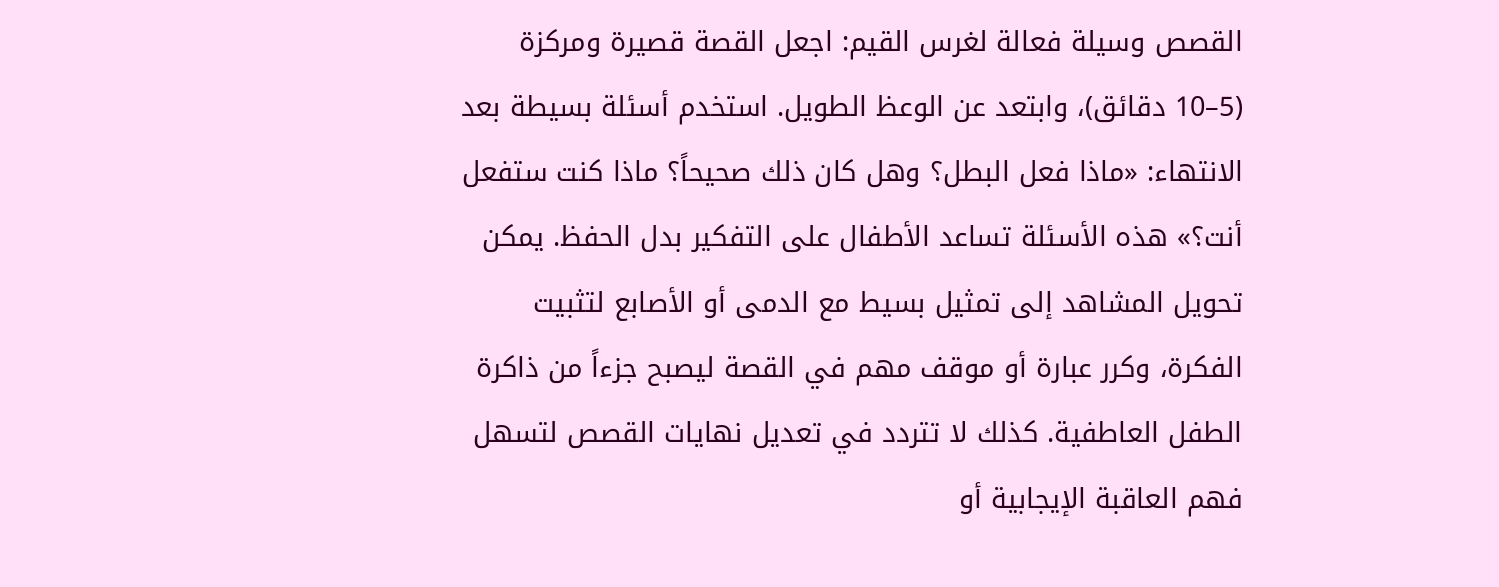القصص وسيلة فعالة لغرس القيم: اجعل القصة قصيرة ومركزة (5–10 دقائق)، وابتعد عن الوعظ الطويل. استخدم أسئلة بسيطة بعد الانتهاء: «ماذا فعل البطل؟ وهل كان ذلك صحيحاً؟ ماذا كنت ستفعل أنت؟» هذه الأسئلة تساعد الأطفال على التفكير بدل الحفظ. يمكن تحويل المشاهد إلى تمثيل بسيط مع الدمى أو الأصابع لتثبيت الفكرة، وكرر عبارة أو موقف مهم في القصة ليصبح جزءاً من ذاكرة الطفل العاطفية. كذلك لا تتردد في تعديل نهايات القصص لتسهل فهم العاقبة الإيجابية أو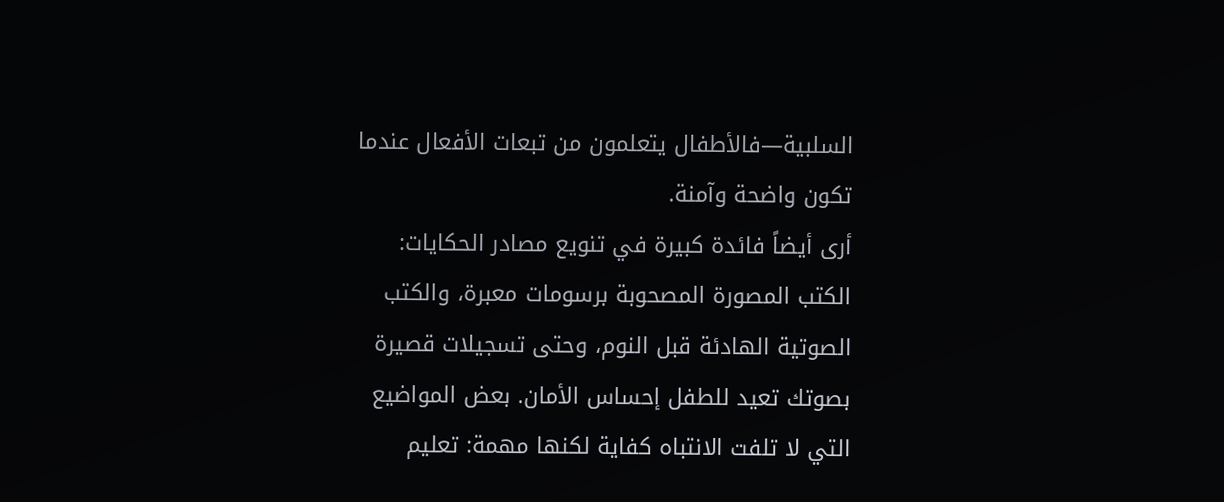السلبية—فالأطفال يتعلمون من تبعات الأفعال عندما تكون واضحة وآمنة.
أرى أيضاً فائدة كبيرة في تنويع مصادر الحكايات: الكتب المصورة المصحوبة برسومات معبرة، والكتب الصوتية الهادئة قبل النوم، وحتى تسجيلات قصيرة بصوتك تعيد للطفل إحساس الأمان. بعض المواضيع التي لا تلفت الانتباه كفاية لكنها مهمة: تعليم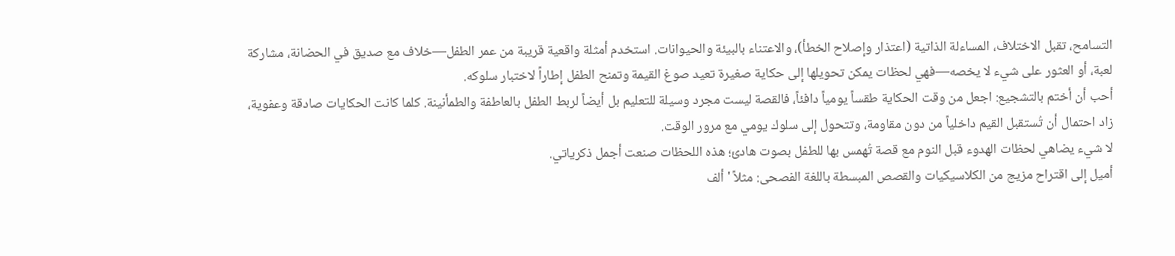التسامح، تقبل الاختلاف، المساءلة الذاتية (اعتذار وإصلاح الخطأ)، والاعتناء بالبيئة والحيوانات. استخدم أمثلة واقعية قريبة من عمر الطفل—خلاف مع صديق في الحضانة، مشاركة لعبة، أو العثور على شيء لا يخصه—فهي لحظات يمكن تحويلها إلى حكاية صغيرة تعيد صوغ القيمة وتمنح الطفل إطاراً لاختبار سلوكه.
أحب أن أختم بالتشجيع: اجعل من وقت الحكاية طقساً يومياً دافئاً، فالقصة ليست مجرد وسيلة للتعليم بل أيضاً لربط الطفل بالعاطفة والطمأنينة. كلما كانت الحكايات صادقة وعفوية، زاد احتمال أن تُستقبل القيم داخلياً من دون مقاومة، وتتحول إلى سلوك يومي مع مرور الوقت.
لا شيء يضاهي لحظات الهدوء قبل النوم مع قصة تُهمس بها للطفل بصوت هادئ؛ هذه اللحظات صنعت أجمل ذكرياتي.
أميل إلى اقتراح مزيج من الكلاسيكيات والقصص المبسطة باللغة الفصحى: مثلاً 'ألف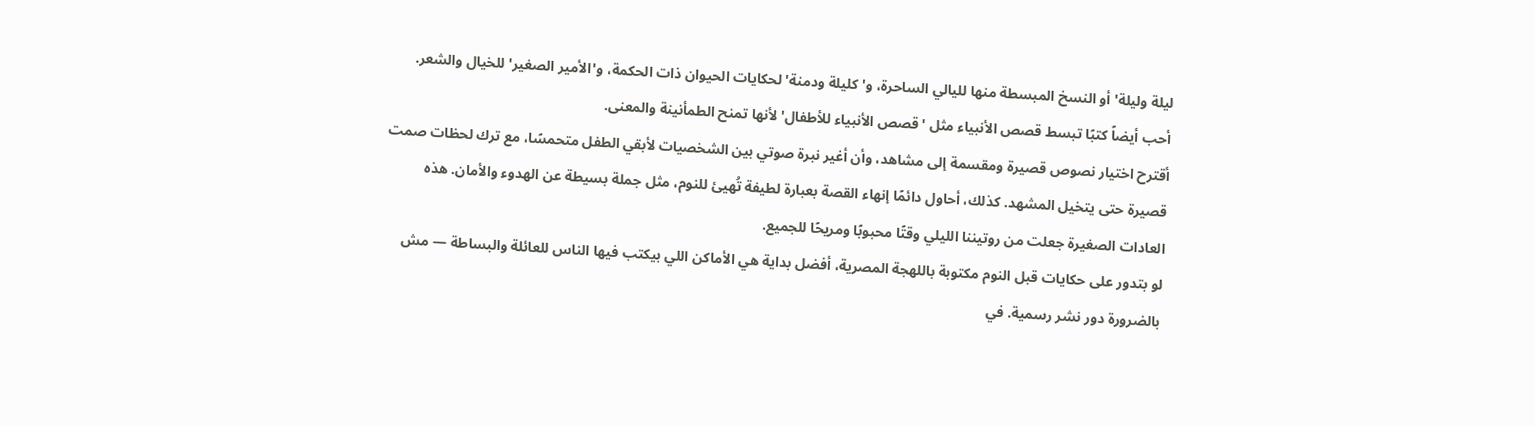ليلة وليلة' أو النسخ المبسطة منها لليالي الساحرة، و'كليلة ودمنة' لحكايات الحيوان ذات الحكمة، و'الأمير الصغير' للخيال والشعر. أحب أيضاً كتبًا تبسط قصص الأنبياء مثل 'قصص الأنبياء للأطفال' لأنها تمنح الطمأنينة والمعنى.
أقترح اختيار نصوص قصيرة ومقسمة إلى مشاهد، وأن أغير نبرة صوتي بين الشخصيات لأبقي الطفل متحمسًا، مع ترك لحظات صمت قصيرة حتى يتخيل المشهد. كذلك، أحاول دائمًا إنهاء القصة بعبارة لطيفة تُهيئ للنوم، مثل جملة بسيطة عن الهدوء والأمان. هذه العادات الصغيرة جعلت من روتيننا الليلي وقتًا محبوبًا ومريحًا للجميع.
لو بتدور على حكايات قبل النوم مكتوبة باللهجة المصرية، أفضل بداية هي الأماكن اللي بيكتب فيها الناس للعائلة والبساطة — مش بالضرورة دور نشر رسمية. في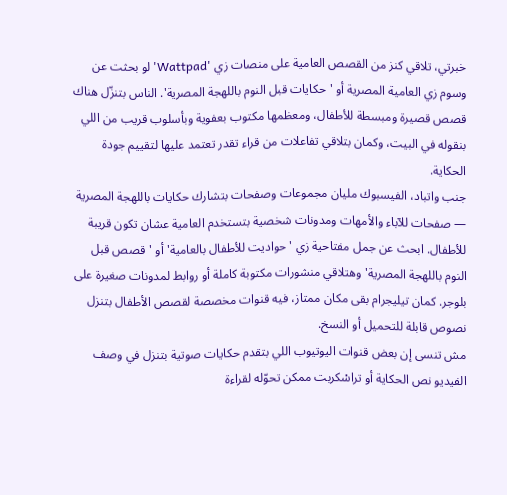خبرتي، تلاقي كنز من القصص العامية على منصات زي 'Wattpad' لو بحثت عن وسوم زي العامية المصرية أو 'حكايات قبل النوم باللهجة المصرية'. الناس بتنزّل هناك قصص قصيرة ومبسطة للأطفال، ومعظمها مكتوب بعفوية وبأسلوب قريب من اللي بنقوله في البيت، وكمان بتلاقي تفاعلات من قراء تقدر تعتمد عليها لتقييم جودة الحكاية.
جنب واتباد، الفيسبوك مليان مجموعات وصفحات بتشارك حكايات باللهجة المصرية — صفحات للآباء والأمهات ومدونات شخصية بتستخدم العامية عشان تكون قريبة للأطفال. ابحث عن جمل مفتاحية زي 'حواديت للأطفال بالعامية' أو 'قصص قبل النوم باللهجة المصرية' وهتلاقي منشورات مكتوبة كاملة أو روابط لمدونات صغيرة على بلوجر. كمان تيليجرام بقى مكان ممتاز، فيه قنوات مخصصة لقصص الأطفال بتنزل نصوص قابلة للتحميل أو النسخ.
مش تنسى إن بعض قنوات اليوتيوب اللي بتقدم حكايات صوتية بتنزل في وصف الفيديو نص الحكاية أو تراسْكربت ممكن تحوّله لقراءة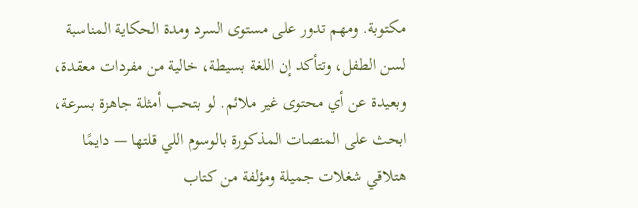مكتوبة. ومهم تدور على مستوى السرد ومدة الحكاية المناسبة لسن الطفل، وتتأكد إن اللغة بسيطة، خالية من مفردات معقدة، وبعيدة عن أي محتوى غير ملائم. لو بتحب أمثلة جاهزة بسرعة، ابحث على المنصات المذكورة بالوسوم اللي قلتها — دايمًا هتلاقي شغلات جميلة ومؤلفة من كتاب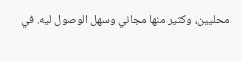محليين، وكثير منها مجاني وسهل الوصول ليه. في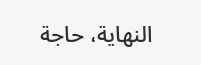النهاية، حاجة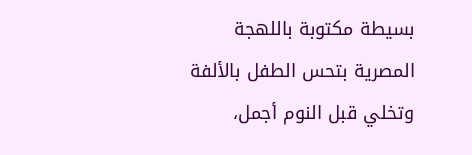بسيطة مكتوبة باللهجة المصرية بتحس الطفل بالألفة وتخلي قبل النوم أجمل،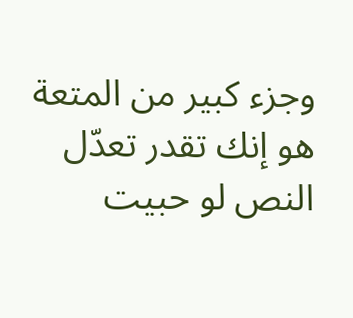وجزء كبير من المتعة هو إنك تقدر تعدّل النص لو حبيت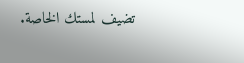تضيف لمستك الخاصة.